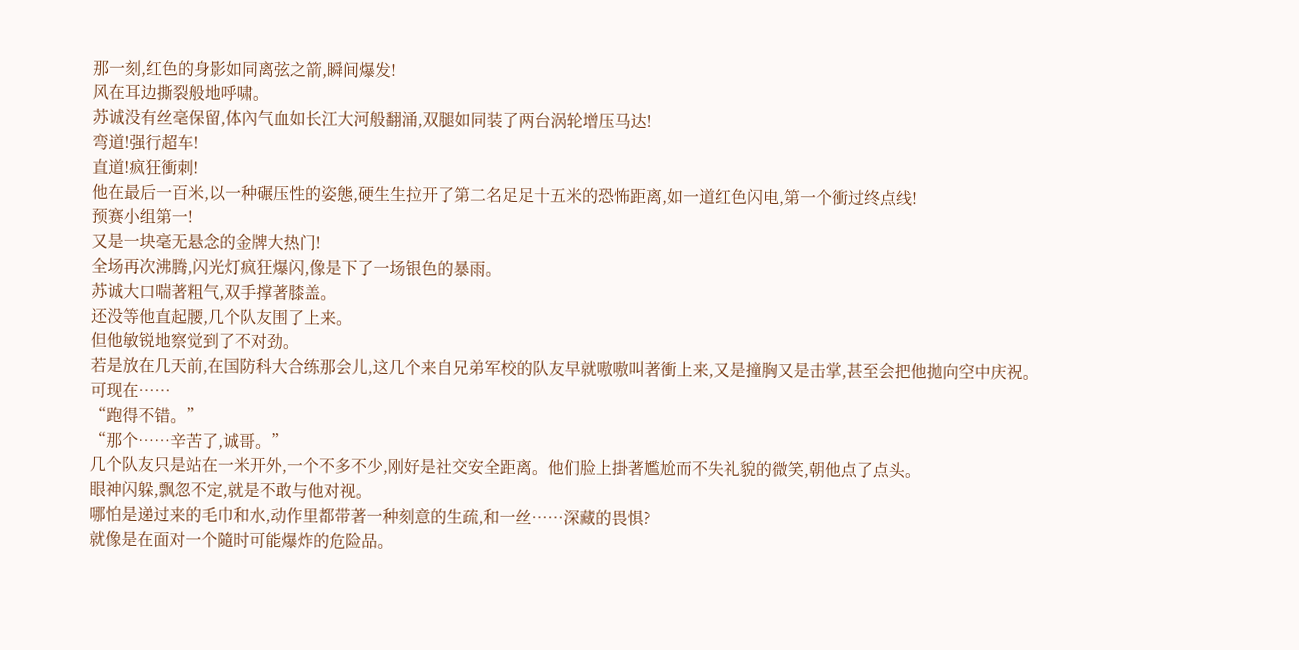那一刻,红色的身影如同离弦之箭,瞬间爆发!
风在耳边撕裂般地呼啸。
苏诚没有丝毫保留,体內气血如长江大河般翻涌,双腿如同装了两台涡轮增压马达!
弯道!强行超车!
直道!疯狂衝刺!
他在最后一百米,以一种碾压性的姿態,硬生生拉开了第二名足足十五米的恐怖距离,如一道红色闪电,第一个衝过终点线!
预赛小组第一!
又是一块毫无悬念的金牌大热门!
全场再次沸腾,闪光灯疯狂爆闪,像是下了一场银色的暴雨。
苏诚大口喘著粗气,双手撑著膝盖。
还没等他直起腰,几个队友围了上来。
但他敏锐地察觉到了不对劲。
若是放在几天前,在国防科大合练那会儿,这几个来自兄弟军校的队友早就嗷嗷叫著衝上来,又是撞胸又是击掌,甚至会把他拋向空中庆祝。
可现在……
“跑得不错。”
“那个……辛苦了,诚哥。”
几个队友只是站在一米开外,一个不多不少,刚好是社交安全距离。他们脸上掛著尷尬而不失礼貌的微笑,朝他点了点头。
眼神闪躲,飘忽不定,就是不敢与他对视。
哪怕是递过来的毛巾和水,动作里都带著一种刻意的生疏,和一丝……深藏的畏惧?
就像是在面对一个隨时可能爆炸的危险品。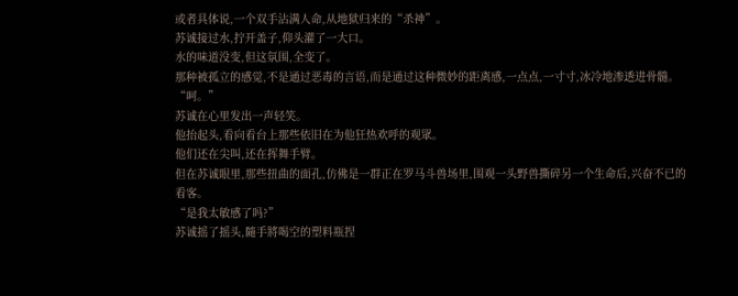或者具体说,一个双手沾满人命,从地狱归来的“杀神”。
苏诚接过水,拧开盖子,仰头灌了一大口。
水的味道没变,但这氛围,全变了。
那种被孤立的感觉,不是通过恶毒的言语,而是通过这种微妙的距离感,一点点,一寸寸,冰冷地渗透进骨髓。
“呵。”
苏诚在心里发出一声轻笑。
他抬起头,看向看台上那些依旧在为他狂热欢呼的观眾。
他们还在尖叫,还在挥舞手臂。
但在苏诚眼里,那些扭曲的面孔,仿佛是一群正在罗马斗兽场里,围观一头野兽撕碎另一个生命后,兴奋不已的看客。
“是我太敏感了吗?”
苏诚摇了摇头,隨手將喝空的塑料瓶捏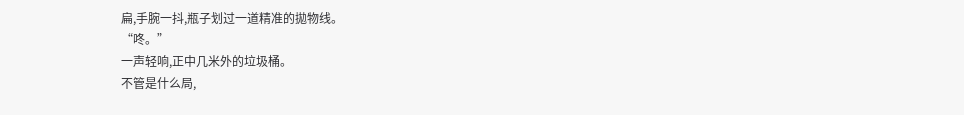扁,手腕一抖,瓶子划过一道精准的拋物线。
“咚。”
一声轻响,正中几米外的垃圾桶。
不管是什么局,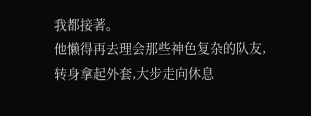我都接著。
他懒得再去理会那些神色复杂的队友,转身拿起外套,大步走向休息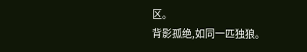区。
背影孤绝,如同一匹独狼。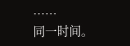……
同一时间。